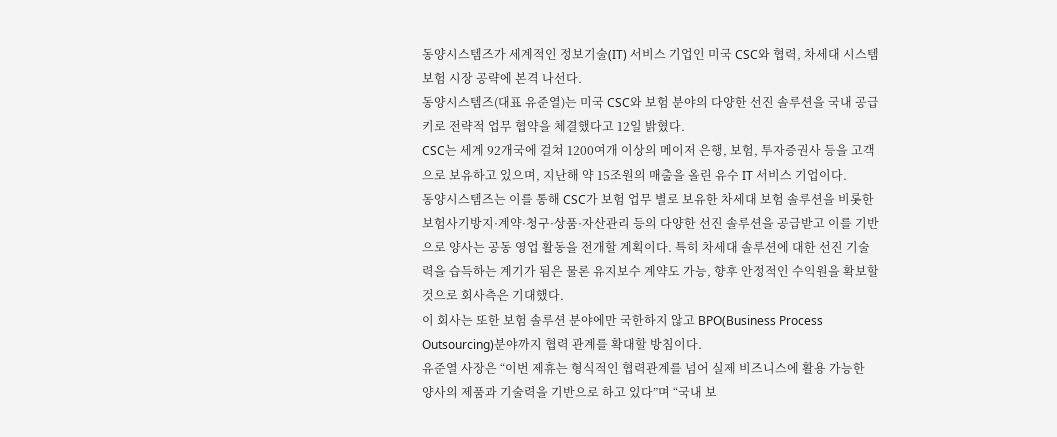동양시스템즈가 세계적인 정보기술(IT) 서비스 기업인 미국 CSC와 협력, 차세대 시스템 보험 시장 공략에 본격 나선다.
동양시스템즈(대표 유준열)는 미국 CSC와 보험 분야의 다양한 선진 솔루션을 국내 공급키로 전략적 업무 협약을 체결했다고 12일 밝혔다.
CSC는 세계 92개국에 걸쳐 1200여개 이상의 메이저 은행, 보험, 투자증권사 등을 고객으로 보유하고 있으며, 지난해 약 15조원의 매출을 올린 유수 IT 서비스 기업이다.
동양시스템즈는 이를 통해 CSC가 보험 업무 별로 보유한 차세대 보험 솔루션을 비롯한 보험사기방지·계약·청구·상품·자산관리 등의 다양한 선진 솔루션을 공급받고 이를 기반으로 양사는 공동 영업 활동을 전개할 계획이다. 특히 차세대 솔루션에 대한 선진 기술력을 습득하는 계기가 됨은 물론 유지보수 계약도 가능, 향후 안정적인 수익원을 확보할 것으로 회사측은 기대했다.
이 회사는 또한 보험 솔루션 분야에만 국한하지 않고 BPO(Business Process Outsourcing)분야까지 협력 관계를 확대할 방침이다.
유준열 사장은 “이번 제휴는 형식적인 협력관계를 넘어 실제 비즈니스에 활용 가능한 양사의 제품과 기술력을 기반으로 하고 있다”며 “국내 보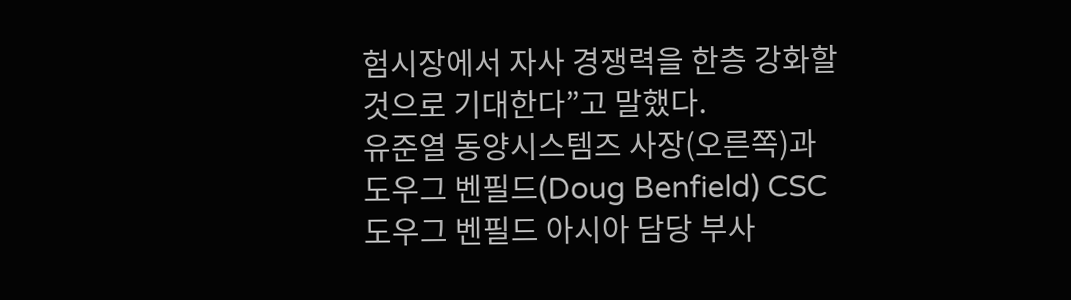험시장에서 자사 경쟁력을 한층 강화할 것으로 기대한다”고 말했다.
유준열 동양시스템즈 사장(오른쪽)과 도우그 벤필드(Doug Benfield) CSC 도우그 벤필드 아시아 담당 부사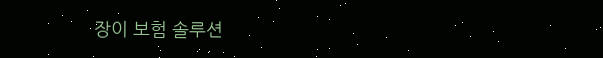장이 보험 솔루션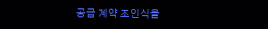공급 계약 조인식을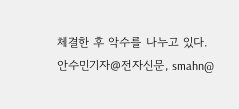체결한 후 악수를 나누고 있다.
안수민기자@전자신문, smahn@